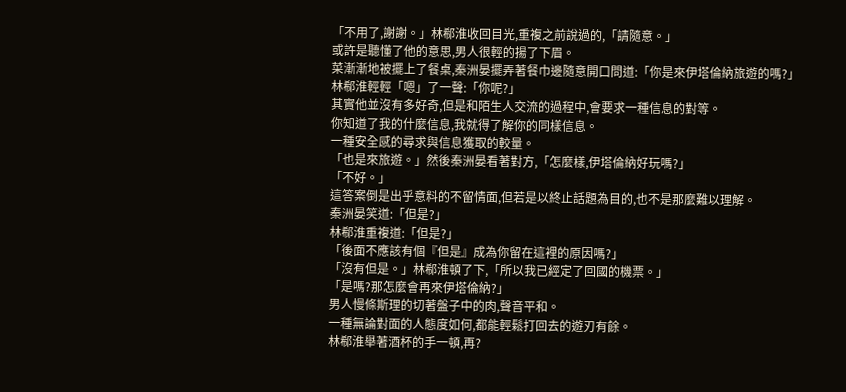「不用了,謝謝。」林郗淮收回目光,重複之前說過的,「請隨意。」
或許是聽懂了他的意思,男人很輕的揚了下眉。
菜漸漸地被擺上了餐桌,秦洲晏擺弄著餐巾邊隨意開口問道:「你是來伊塔倫納旅遊的嗎?」
林郗淮輕輕「嗯」了一聲:「你呢?」
其實他並沒有多好奇,但是和陌生人交流的過程中,會要求一種信息的對等。
你知道了我的什麼信息,我就得了解你的同樣信息。
一種安全感的尋求與信息獲取的較量。
「也是來旅遊。」然後秦洲晏看著對方,「怎麼樣,伊塔倫納好玩嗎?」
「不好。」
這答案倒是出乎意料的不留情面,但若是以終止話題為目的,也不是那麼難以理解。
秦洲晏笑道:「但是?」
林郗淮重複道:「但是?」
「後面不應該有個『但是』成為你留在這裡的原因嗎?」
「沒有但是。」林郗淮頓了下,「所以我已經定了回國的機票。」
「是嗎?那怎麼會再來伊塔倫納?」
男人慢條斯理的切著盤子中的肉,聲音平和。
一種無論對面的人態度如何,都能輕鬆打回去的遊刃有餘。
林郗淮舉著酒杯的手一頓,再?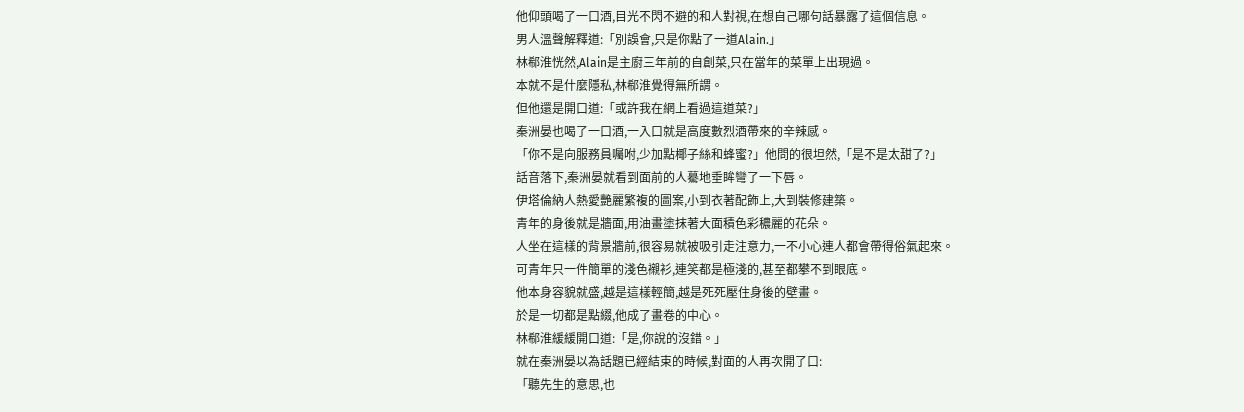他仰頭喝了一口酒,目光不閃不避的和人對視,在想自己哪句話暴露了這個信息。
男人溫聲解釋道:「別誤會,只是你點了一道Alain.」
林郗淮恍然,Alain是主廚三年前的自創菜,只在當年的菜單上出現過。
本就不是什麼隱私,林郗淮覺得無所謂。
但他還是開口道:「或許我在網上看過這道菜?」
秦洲晏也喝了一口酒,一入口就是高度數烈酒帶來的辛辣感。
「你不是向服務員囑咐,少加點椰子絲和蜂蜜?」他問的很坦然,「是不是太甜了?」
話音落下,秦洲晏就看到面前的人驀地垂眸彎了一下唇。
伊塔倫納人熱愛艷麗繁複的圖案,小到衣著配飾上,大到裝修建築。
青年的身後就是牆面,用油畫塗抹著大面積色彩穠麗的花朵。
人坐在這樣的背景牆前,很容易就被吸引走注意力,一不小心連人都會帶得俗氣起來。
可青年只一件簡單的淺色襯衫,連笑都是極淺的,甚至都攀不到眼底。
他本身容貌就盛,越是這樣輕簡,越是死死壓住身後的壁畫。
於是一切都是點綴,他成了畫卷的中心。
林郗淮緩緩開口道:「是,你說的沒錯。」
就在秦洲晏以為話題已經結束的時候,對面的人再次開了口:
「聽先生的意思,也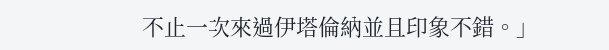不止一次來過伊塔倫納並且印象不錯。」